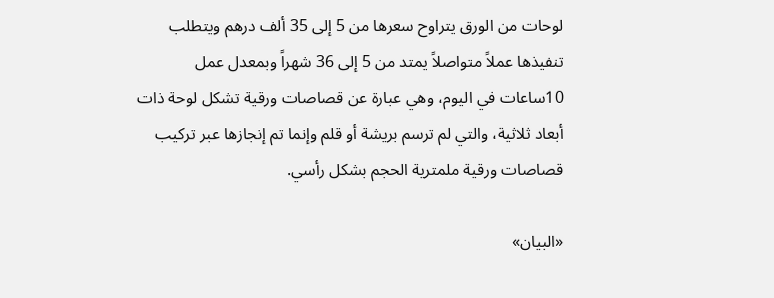لوحات من الورق يتراوح سعرها من 5 إلى 35 ألف درهم ويتطلب تنفيذها عملاً متواصلاً يمتد من 5 إلى 36 شهراً وبمعدل عمل 10ساعات في اليوم، وهي عبارة عن قصاصات ورقية تشكل لوحة ذات أبعاد ثلاثية، والتي لم ترسم بريشة أو قلم وإنما تم إنجازها عبر تركيب قصاصات ورقية ملمترية الحجم بشكل رأسي.

«البيان»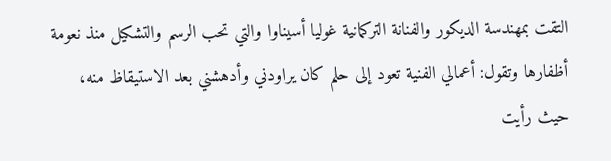التقت بمهندسة الديكور والفنانة التركمانية غوليا أسيناوا والتي تحب الرسم والتشكيل منذ نعومة أظفارها وتقول: أعمالي الفنية تعود إلى حلم كان يراودني وأدهشني بعد الاستيقاظ منه، حيث رأيت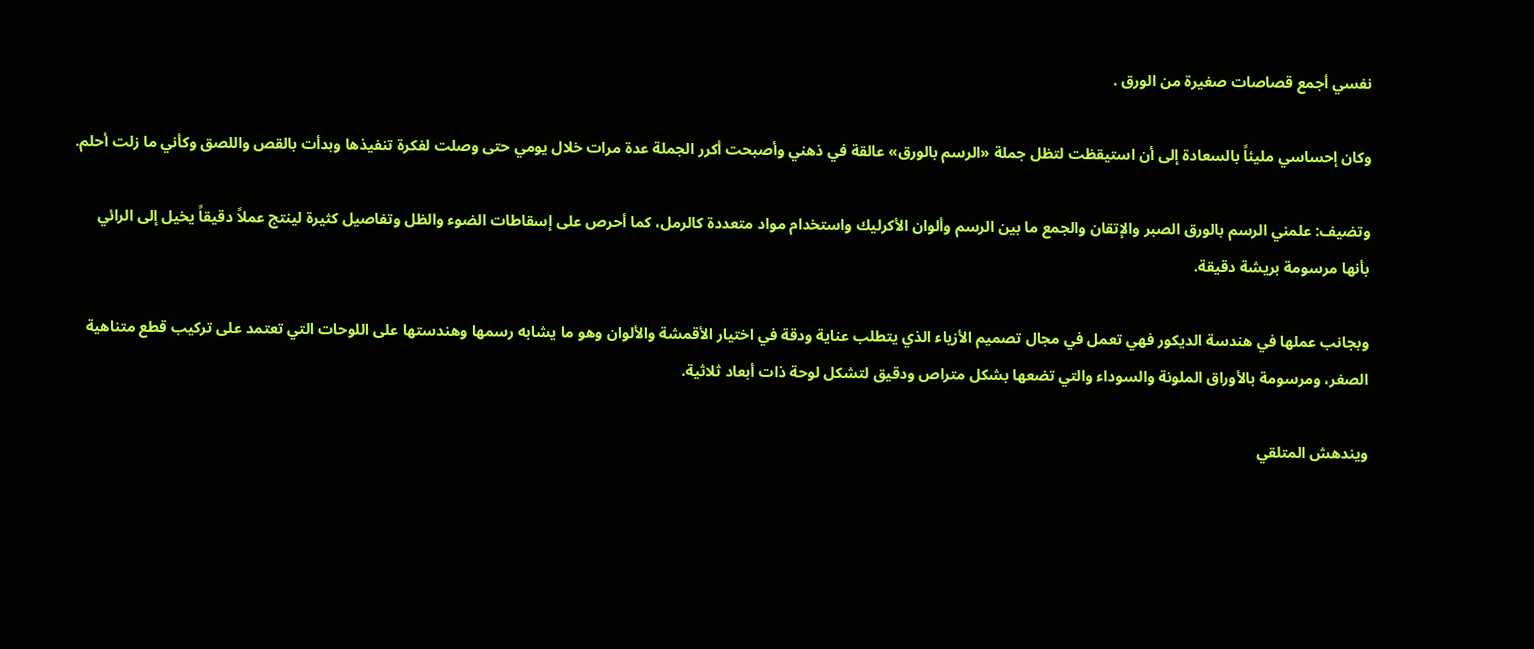نفسي أجمع قصاصات صغيرة من الورق .

وكان إحساسي مليئاً بالسعادة إلى أن استيقظت لتظل جملة «الرسم بالورق» عالقة في ذهني وأصبحت أكرر الجملة عدة مرات خلال يومي حتى وصلت لفكرة تنفيذها وبدأت بالقص واللصق وكأني ما زلت أحلم.

وتضيف: علمني الرسم بالورق الصبر والإتقان والجمع ما بين الرسم وألوان الأكرليك واستخدام مواد متعددة كالرمل، كما أحرص على إسقاطات الضوء والظل وتفاصيل كثيرة لينتج عملاً دقيقاً يخيل إلى الرائي بأنها مرسومة بريشة دقيقة.

وبجانب عملها في هندسة الديكور فهي تعمل في مجال تصميم الأزياء الذي يتطلب عناية ودقة في اختيار الأقمشة والألوان وهو ما يشابه رسمها وهندستها على اللوحات التي تعتمد على تركيب قطع متناهية الصغر، ومرسومة بالأوراق الملونة والسوداء والتي تضعها بشكل متراص ودقيق لتشكل لوحة ذات أبعاد ثلاثية.

ويندهش المتلقي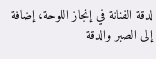لدقة الفنانة في إنجاز اللوحة، إضافة إلى الصبر والدقة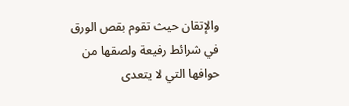والإتقان حيث تقوم بقص الورق في شرائط رفيعة ولصقها من حوافها التي لا يتعدى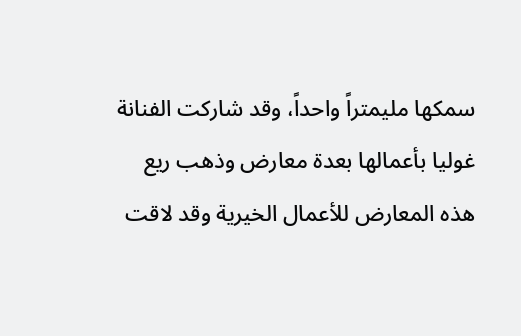سمكها مليمتراً واحداً، وقد شاركت الفنانة غوليا بأعمالها بعدة معارض وذهب ريع هذه المعارض للأعمال الخيرية وقد لاقت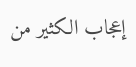إعجاب الكثير من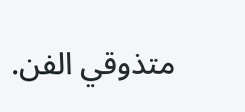متذوقي الفن.